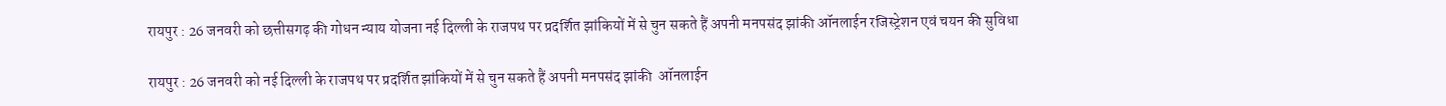रायपुर : 26 जनवरी को छत्तीसगढ़ की गोधन न्याय योजना नई दिल्ली के राजपथ पर प्रदर्शित झांकियों में से चुन सकते हैं अपनी मनपसंद झांकी ऑनलाईन रजिस्ट्रेशन एवं चयन की सुविधा

रायपुर : 26 जनवरी को नई दिल्ली के राजपथ पर प्रदर्शित झांकियों में से चुन सकते हैं अपनी मनपसंद झांकी  ऑनलाईन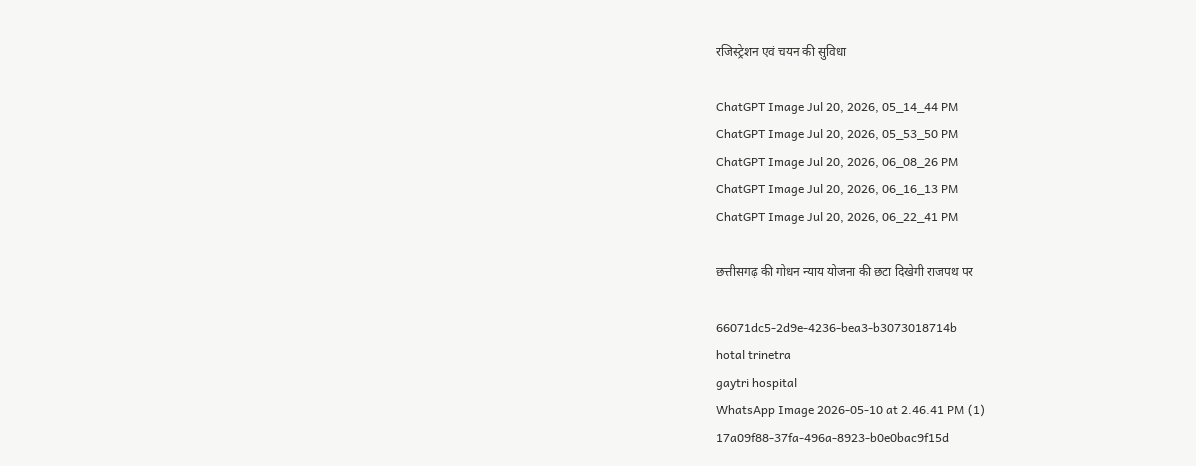रजिस्ट्रेशन एवं चयन की सुविधा

ChatGPT Image Jul 20, 2026, 05_14_44 PM
ChatGPT Image Jul 20, 2026, 05_53_50 PM
ChatGPT Image Jul 20, 2026, 06_08_26 PM
ChatGPT Image Jul 20, 2026, 06_16_13 PM
ChatGPT Image Jul 20, 2026, 06_22_41 PM

छत्तीसगढ़ की गोधन न्याय योजना की छटा दिखेगी राजपथ पर

66071dc5-2d9e-4236-bea3-b3073018714b
hotal trinetra
gaytri hospital
WhatsApp Image 2026-05-10 at 2.46.41 PM (1)
17a09f88-37fa-496a-8923-b0e0bac9f15d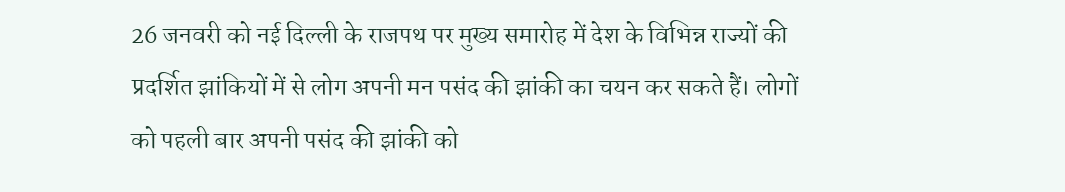26 जनवरी को नई दिल्ली के राजपथ पर मुख्य समारोह में देश के विभिन्न राज्यों की प्रदर्शित झांकियों में से लोग अपनी मन पसंद की झांकी का चयन कर सकते हैं। लोगों को पहली बार अपनी पसंद की झांकी को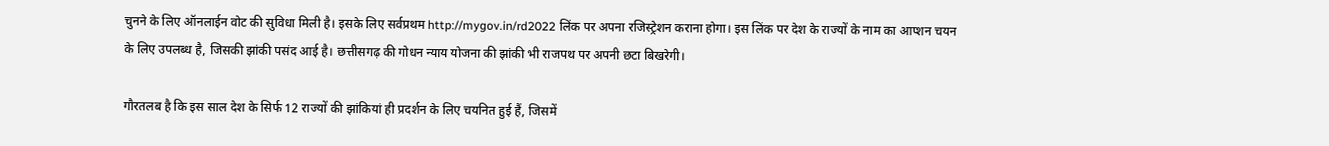चुनने के लिए ऑनलाईन वोट की सुविधा मिली है। इसके लिए सर्वप्रथम http://mygov.in/rd2022 लिंक पर अपना रजिस्ट्रेशन कराना होगा। इस लिंक पर देश के राज्यों के नाम का आप्शन चयन के लिए उपलब्ध है, जिसकी झांकी पसंद आई है। छत्तीसगढ़ की गोधन न्याय योजना की झांकी भी राजपथ पर अपनी छटा बिखरेगी।

गौरतलब है कि इस साल देश के सिर्फ 12 राज्यों की झांकियां ही प्रदर्शन के लिए चयनित हुई हैं, जिसमें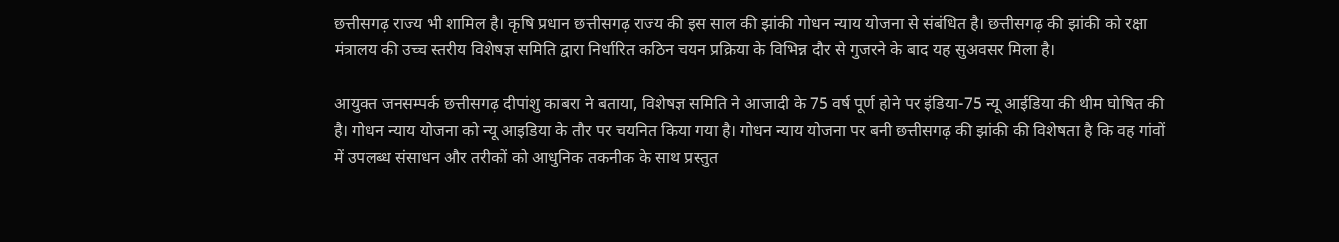छत्तीसगढ़ राज्य भी शामिल है। कृषि प्रधान छत्तीसगढ़ राज्य की इस साल की झांकी गोधन न्याय योजना से संबंधित है। छत्तीसगढ़ की झांकी को रक्षा मंत्रालय की उच्च स्तरीय विशेषज्ञ समिति द्वारा निर्धारित कठिन चयन प्रक्रिया के विभिन्न दौर से गुजरने के बाद यह सुअवसर मिला है।

आयुक्त जनसम्पर्क छत्तीसगढ़ दीपांशु काबरा ने बताया, विशेषज्ञ समिति ने आजादी के 75 वर्ष पूर्ण होने पर इंडिया-75 न्यू आईडिया की थीम घोषित की है। गोधन न्याय योजना को न्यू आइडिया के तौर पर चयनित किया गया है। गोधन न्याय योजना पर बनी छत्तीसगढ़ की झांकी की विशेषता है कि वह गांवों में उपलब्ध संसाधन और तरीकों को आधुनिक तकनीक के साथ प्रस्तुत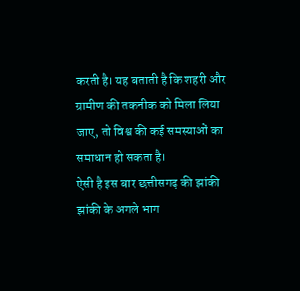करती है। यह बताती है कि शहरी और ग्रामीण की तकनीक को मिला लिया जाए, तो विश्व की कई समस्याओं का समाधान हो सकता है।
ऐसी है इस बार छत्तीसगढ़ की झांकी
झांकी के अगले भाग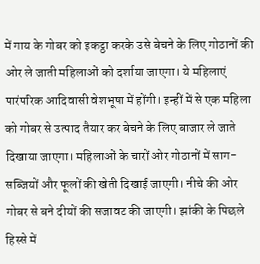में गाय के गोबर को इकट्ठा करके उसे बेचने के लिए गोठानों की ओर ले जाती महिलाओं को दर्शाया जाएगा। ये महिलाएं पारंपरिक आदिवासी वेशभूषा में होंगी। इन्हीं में से एक महिला को गोबर से उत्पाद तैयार कर बेचने के लिए बाजार ले जाते दिखाया जाएगा। महिलाओं के चारों ओर गोठानों में साग-सब्जियों और फूलों की खेती दिखाई जाएगी। नीचे की ओर गोबर से बने दीयों की सजावट की जाएगी। झांकी के पिछले हिस्से में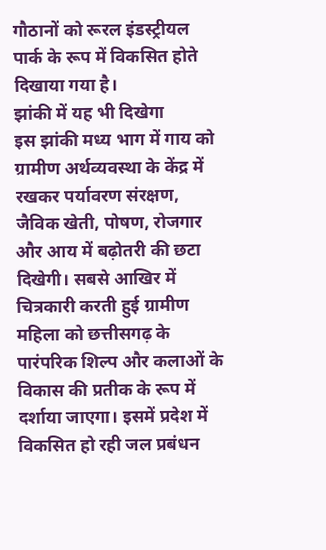गौठानों को रूरल इंडस्ट्रीयल पार्क के रूप में विकसित होते दिखाया गया है।
झांकी में यह भी दिखेगा
इस झांकी मध्य भाग में गाय को ग्रामीण अर्थव्यवस्था के केंद्र में रखकर पर्यावरण संरक्षण, जैविक खेती, पोषण, रोजगार और आय में बढ़ोतरी की छटा दिखेगी। सबसे आखिर में चित्रकारी करती हुई ग्रामीण महिला को छत्तीसगढ़ के पारंपरिक शिल्प और कलाओं के विकास की प्रतीक के रूप में दर्शाया जाएगा। इसमें प्रदेश में विकसित हो रही जल प्रबंधन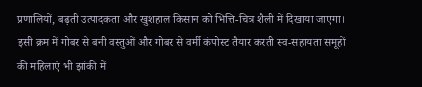प्रणालियों, बढ़ती उत्पादकता और खुशहाल किसान को भित्ति-चित्र शैली में दिखाया जाएगा। इसी क्रम में गोबर से बनी वस्तुओं और गोबर से वर्मी कंपोस्ट तैयार करती स्व-सहायता समूहों की महिलाएं भी झांकी में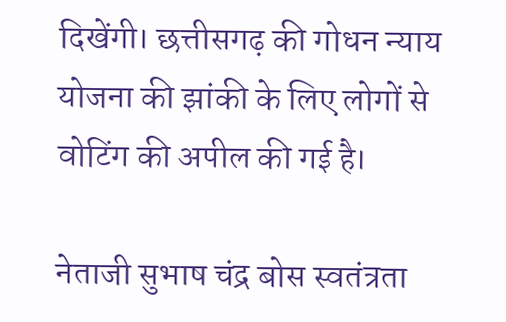दिखेंगी। छत्तीसगढ़ की गोधन न्याय योजना की झांकी के लिए लोगों से वोटिंग की अपील की गई है।

नेताजी सुभाष चंद्र बोस स्वतंत्रता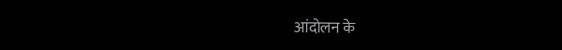आंदोलन के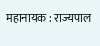महानायक : राज्यपाल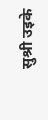सुश्री उइके